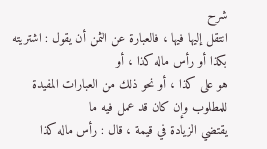شرح
انتقل إليها فيها ، فالعبارة عن الثمن أن يقول : اشتريته بكذا أو رأس ماله كذا ، أو
هو على كذا ، أو نحو ذلك من العبارات المفيدة للمطلوب وإن كان قد عمل فيه ما
يقتضي الزيادة في قيمة ، قال : رأس ماله كذا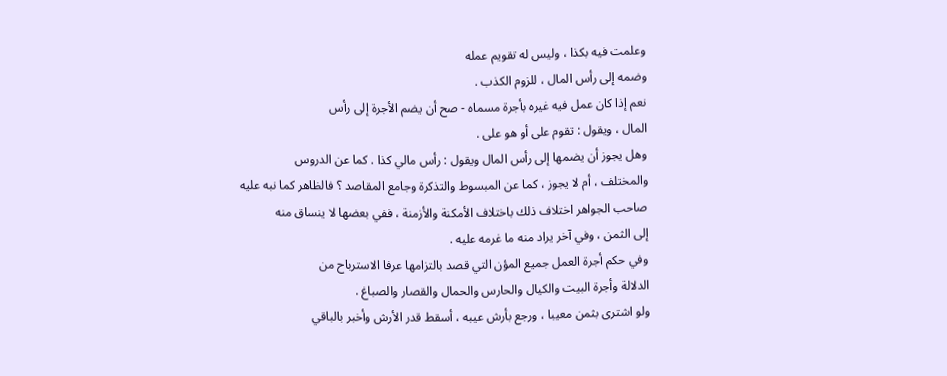وعلمت فيه بكذا ، وليس له تقويم عمله
وضمه إلى رأس المال ، للزوم الكذب .
نعم إذا كان عمل فيه غيره بأجرة مسماه - صح أن يضم الأجرة إلى رأس
المال ، ويقول : تقوم على أو هو على .
وهل يجوز أن يضمها إلى رأس المال ويقول : رأس مالي كذا . كما عن الدروس
والمختلف ، أم لا يجوز ، كما عن المبسوط والتذكرة وجامع المقاصد ؟ فالظاهر كما نبه عليه
صاحب الجواهر اختلاف ذلك باختلاف الأمكنة والأزمنة ، ففي بعضها لا ينساق منه
إلى الثمن ، وفي آخر يراد منه ما غرمه عليه .
وفي حكم أجرة العمل جميع المؤن التي قصد بالتزامها عرفا الاسترباح من
الدلالة وأجرة البيت والكيال والحارس والحمال والقصار والصباغ .
ولو اشترى بثمن معيبا ، ورجع بأرش عيبه ، أسقط قدر الأرش وأخبر بالباقي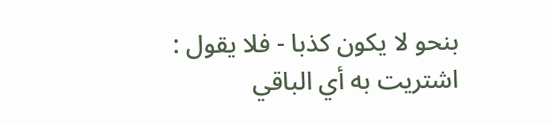بنحو لا يكون كذبا - فلا يقول : اشتريت به أي الباقي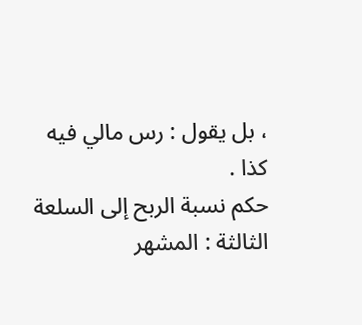، بل يقول : رس مالي فيه
كذا .
حكم نسبة الربح إلى السلعة
الثالثة : المشهر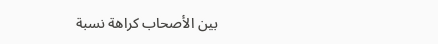بين الأصحاب كراهة نسبة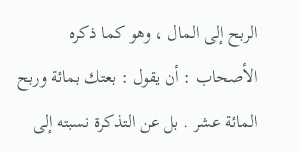الربح إلى المال ، وهو كما ذكره
الأصحاب : أن يقول : بعتك بمائة وربح المائة عشر . بل عن التذكرة نسبته إلى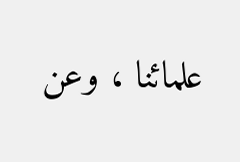علمائنا ، وعن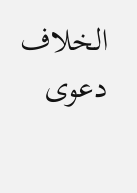الخلاف دعوى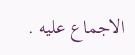الاجماع عليه .